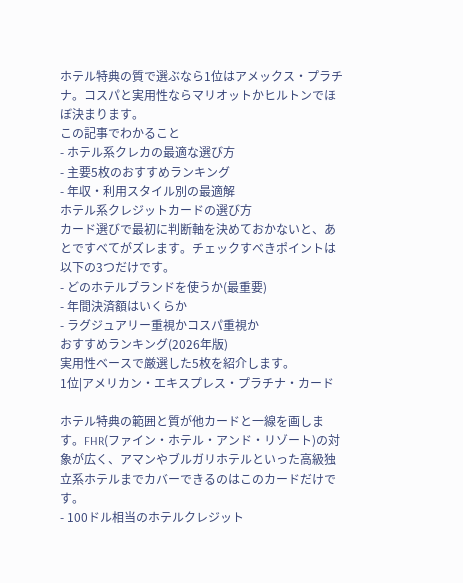ホテル特典の質で選ぶなら1位はアメックス・プラチナ。コスパと実用性ならマリオットかヒルトンでほぼ決まります。
この記事でわかること
- ホテル系クレカの最適な選び方
- 主要5枚のおすすめランキング
- 年収・利用スタイル別の最適解
ホテル系クレジットカードの選び方
カード選びで最初に判断軸を決めておかないと、あとですべてがズレます。チェックすべきポイントは以下の3つだけです。
- どのホテルブランドを使うか(最重要)
- 年間決済額はいくらか
- ラグジュアリー重視かコスパ重視か
おすすめランキング(2026年版)
実用性ベースで厳選した5枚を紹介します。
1位|アメリカン・エキスプレス・プラチナ・カード

ホテル特典の範囲と質が他カードと一線を画します。FHR(ファイン・ホテル・アンド・リゾート)の対象が広く、アマンやブルガリホテルといった高級独立系ホテルまでカバーできるのはこのカードだけです。
- 100ドル相当のホテルクレジット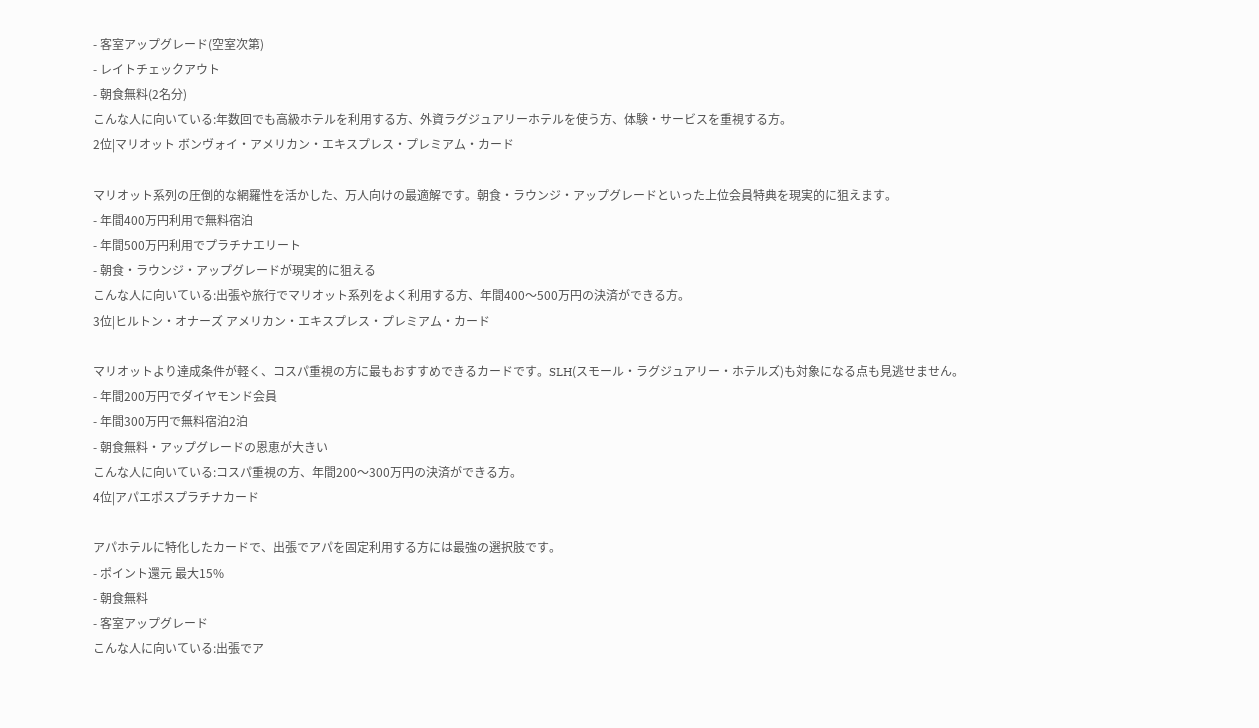- 客室アップグレード(空室次第)
- レイトチェックアウト
- 朝食無料(2名分)
こんな人に向いている:年数回でも高級ホテルを利用する方、外資ラグジュアリーホテルを使う方、体験・サービスを重視する方。
2位|マリオット ボンヴォイ・アメリカン・エキスプレス・プレミアム・カード

マリオット系列の圧倒的な網羅性を活かした、万人向けの最適解です。朝食・ラウンジ・アップグレードといった上位会員特典を現実的に狙えます。
- 年間400万円利用で無料宿泊
- 年間500万円利用でプラチナエリート
- 朝食・ラウンジ・アップグレードが現実的に狙える
こんな人に向いている:出張や旅行でマリオット系列をよく利用する方、年間400〜500万円の決済ができる方。
3位|ヒルトン・オナーズ アメリカン・エキスプレス・プレミアム・カード

マリオットより達成条件が軽く、コスパ重視の方に最もおすすめできるカードです。SLH(スモール・ラグジュアリー・ホテルズ)も対象になる点も見逃せません。
- 年間200万円でダイヤモンド会員
- 年間300万円で無料宿泊2泊
- 朝食無料・アップグレードの恩恵が大きい
こんな人に向いている:コスパ重視の方、年間200〜300万円の決済ができる方。
4位|アパエポスプラチナカード

アパホテルに特化したカードで、出張でアパを固定利用する方には最強の選択肢です。
- ポイント還元 最大15%
- 朝食無料
- 客室アップグレード
こんな人に向いている:出張でア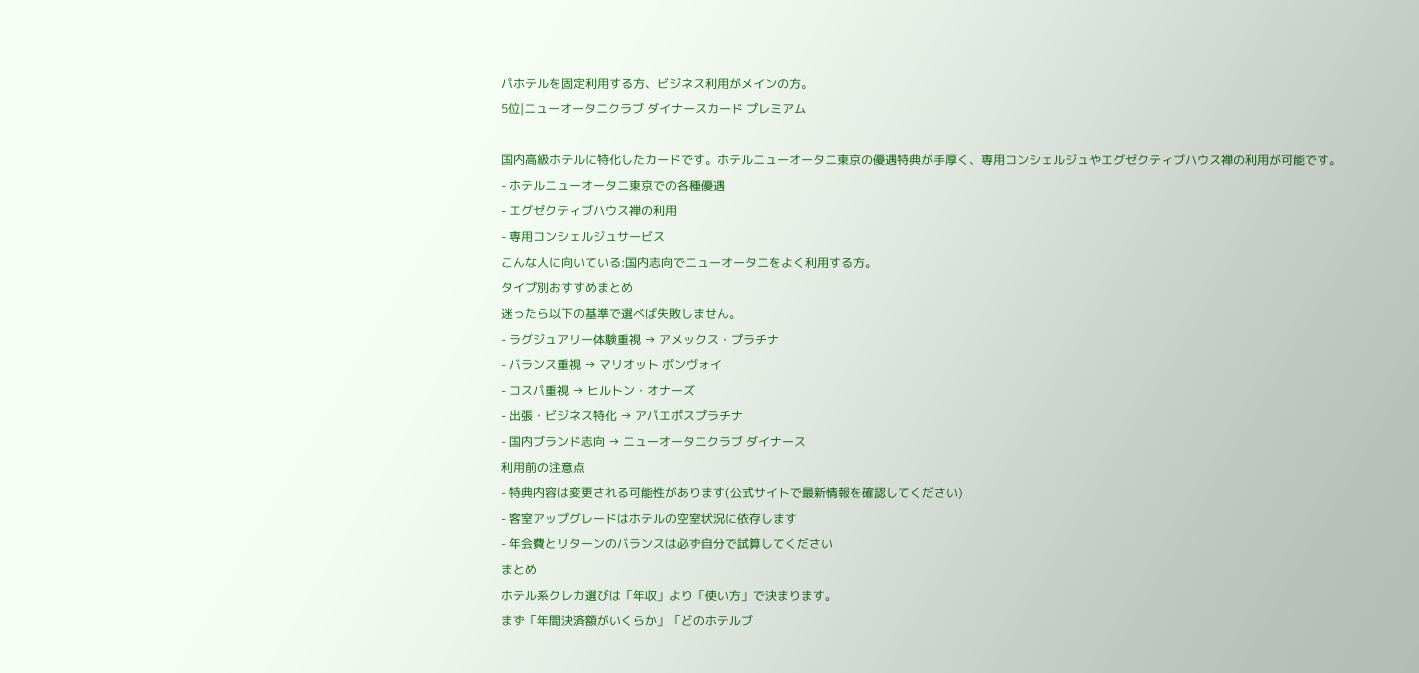パホテルを固定利用する方、ビジネス利用がメインの方。
5位|ニューオータニクラブ ダイナースカード プレミアム

国内高級ホテルに特化したカードです。ホテルニューオータニ東京の優遇特典が手厚く、専用コンシェルジュやエグゼクティブハウス禅の利用が可能です。
- ホテルニューオータニ東京での各種優遇
- エグゼクティブハウス禅の利用
- 専用コンシェルジュサービス
こんな人に向いている:国内志向でニューオータニをよく利用する方。
タイプ別おすすめまとめ
迷ったら以下の基準で選べば失敗しません。
- ラグジュアリー体験重視 → アメックス・プラチナ
- バランス重視 → マリオット ボンヴォイ
- コスパ重視 → ヒルトン・オナーズ
- 出張・ビジネス特化 → アパエポスプラチナ
- 国内ブランド志向 → ニューオータニクラブ ダイナース
利用前の注意点
- 特典内容は変更される可能性があります(公式サイトで最新情報を確認してください)
- 客室アップグレードはホテルの空室状況に依存します
- 年会費とリターンのバランスは必ず自分で試算してください
まとめ
ホテル系クレカ選びは「年収」より「使い方」で決まります。
まず「年間決済額がいくらか」「どのホテルブ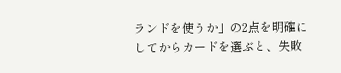ランドを使うか」の2点を明確にしてからカードを選ぶと、失敗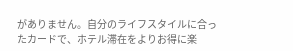がありません。自分のライフスタイルに合ったカードで、ホテル滞在をよりお得に楽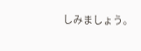しみましょう。